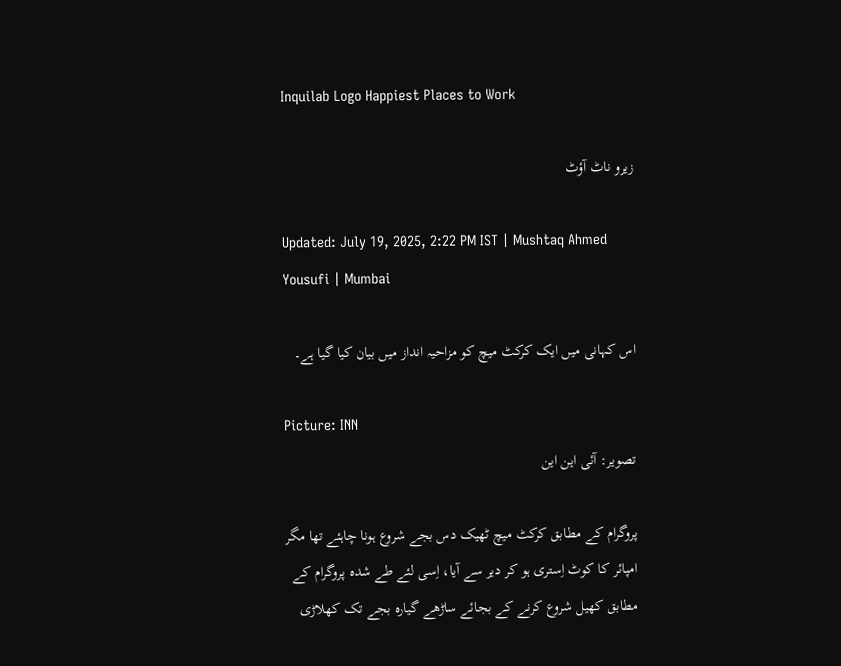Inquilab Logo Happiest Places to Work

زیرو ناٹ آؤٹ

Updated: July 19, 2025, 2:22 PM IST | Mushtaq Ahmed Yousufi | Mumbai

اس کہانی میں ایک کرکٹ میچ کو مزاحیہ انداز میں بیان کیا گیا ہے۔

Picture: INN
تصویر: آئی این این

پروگرام کے مطابق کرکٹ میچ ٹھیک دس بجے شروع ہونا چاہئے تھا مگر امپائر کا کوٹ اِستری ہو کر دیر سے آیا، اِسی لئے طے شدہ پروگرام کے مطابق کھیل شروع کرنے کے بجائے ساڑھے گیارہ بجے تک کھلاڑی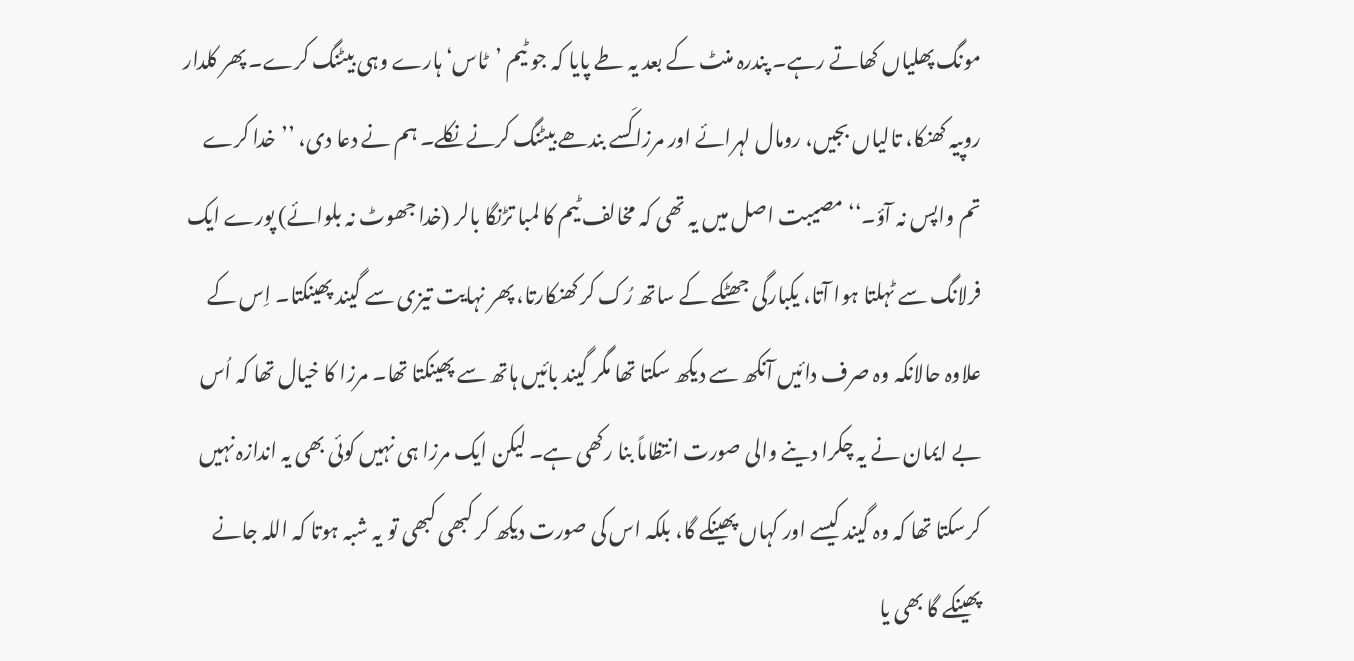مونگ پھلیاں کھاتے رہے۔ پندرہ منٹ کے بعد یہ طے پایا کہ جو ٹیم ’ٹاس‘ ہارے وہی بیٹنگ کرے۔ پھر کلدار روپیہ کھنکا، تالیاں بجیں، رومال لہرائے اور مرزا کَسے بندھے بیٹنگ کرنے نکلے۔ ہم نے دعا دی، ’’خدا کرے تم واپس نہ آؤ۔‘‘ مصیبت اصل میں یہ تھی کہ مخالف ٹیم کا لمبا تڑنگا بالر (خدا جھوٹ نہ بلوائے) پورے ایک فرلانگ سے ٹہلتا ہوا آتا، یکبارگی جھٹکے کے ساتھ رُک کر کھنکارتا، پھر نہایت تیزی سے گیند پھینکتا۔ اِس کے علاوہ حالانکہ وہ صرف دائیں آنکھ سے دیکھ سکتا تھا مگر گیند بائیں ہاتھ سے پھینکتا تھا۔ مرزا کا خیال تھا کہ اُس بے ایمان نے یہ چکرا دینے والی صورت انتظاماً بنا رکھی ہے۔ لیکن ایک مرزا ہی نہیں کوئی بھی یہ اندازہ نہیں کرسکتا تھا کہ وہ گیند کیسے اور کہاں پھینکے گا، بلکہ اس کی صورت دیکھ کر کبھی کبھی تو یہ شبہ ہوتا کہ اللہ جانے پھینکے گا بھی یا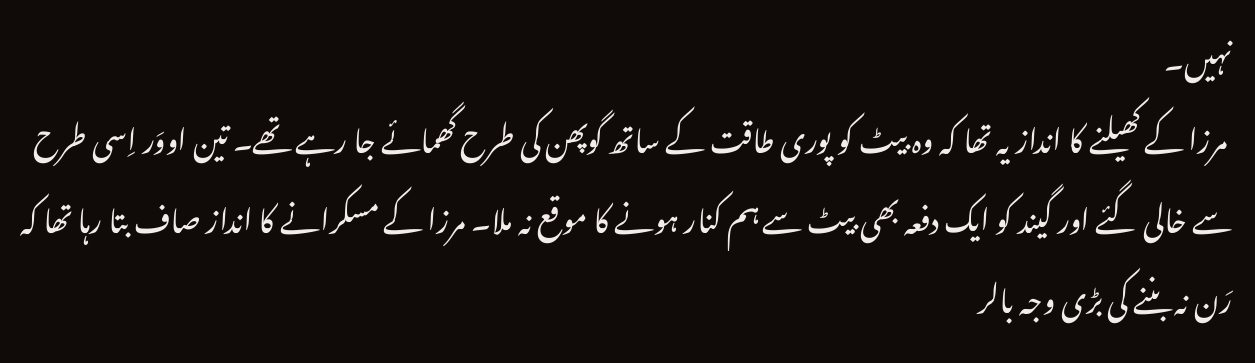نہیں۔
 مرزا کے کھیلنے کا انداز یہ تھا کہ وہ بیٹ کو پوری طاقت کے ساتھ گوپھن کی طرح گھمائے جا رہے تھے۔ تین اووَر اِسی طرح سے خالی گئے اور گیند کو ایک دفعہ بھی بیٹ سے ہم کنار ہونے کا موقع نہ ملا۔ مرزا کے مسکرانے کا انداز صاف بتا رہا تھا کہ رَن نہ بننے کی بڑی وجہ بالر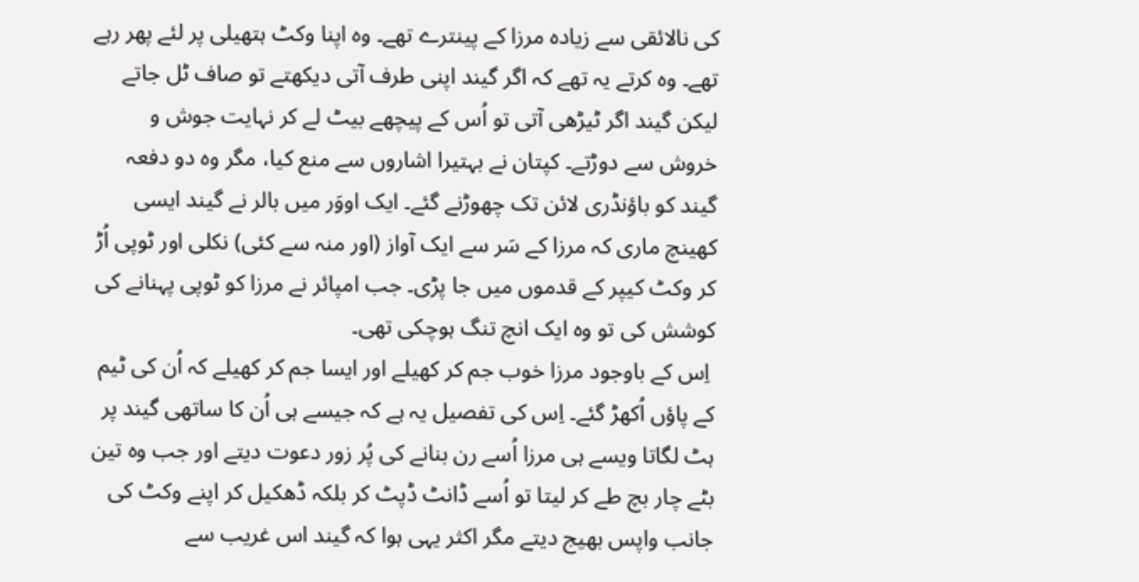کی نالائقی سے زیادہ مرزا کے پینترے تھے۔ وہ اپنا وکٹ ہتھیلی پر لئے پھر رہے تھے۔ وہ کرتے یہ تھے کہ اگر گیند اپنی طرف آتی دیکھتے تو صاف ٹل جاتے لیکن گیند اگر ٹیڑھی آتی تو اُس کے پیچھے بیٹ لے کر نہایت جوش و خروش سے دوڑتے۔ کپتان نے بہتیرا اشاروں سے منع کیا، مگر وہ دو دفعہ گیند کو باؤنڈری لائن تک چھوڑنے گئے۔ ایک اووَر میں بالر نے گیند ایسی کھینچ ماری کہ مرزا کے سَر سے ایک آواز (اور منہ سے کئی) نکلی اور ٹوپی اُڑ کر وکٹ کیپر کے قدموں میں جا پڑی۔ جب امپائر نے مرزا کو ٹوپی پہنانے کی کوشش کی تو وہ ایک انچ تنگ ہوچکی تھی۔
 اِس کے باوجود مرزا خوب جم کر کھیلے اور ایسا جم کر کھیلے کہ اُن کی ٹیم کے پاؤں اُکھڑ گئے۔ اِس کی تفصیل یہ ہے کہ جیسے ہی اُن کا ساتھی گیند پر ہٹ لگاتا ویسے ہی مرزا اُسے رن بنانے کی پُر زور دعوت دیتے اور جب وہ تین بٹے چار بچ طے کر لیتا تو اُسے ڈانٹ ڈپٹ کر بلکہ ڈھکیل کر اپنے وکٹ کی جانب واپس بھیج دیتے مگر اکثر یہی ہوا کہ گیند اس غریب سے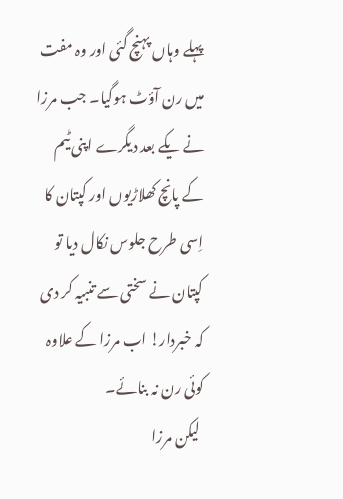پہلے وہاں پہنچ گئی اور وہ مفت میں رن آؤٹ ہوگیا۔ جب مرزا نے یکے بعد دیگرے اپنی ٹیم کے پانچ کھلاڑیوں اور کپتان کا اِسی طرح جلوس نکال دیا تو کپتان نے سختی سے تنبیہ کر دی کہ خبردار! اب مرزا کے علاوہ کوئی رن نہ بنائے۔
 لیکن مرزا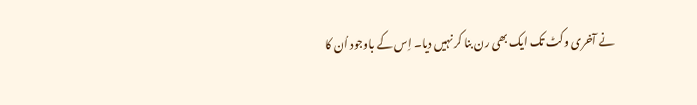نے آخری وکٹ تک ایک بھی رن بنا کر نہیں دیا۔ اِس کے باوجود اُن کا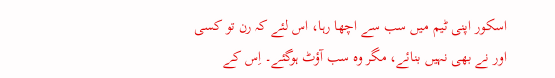اسکور اپنی ٹیم میں سب سے اچھا رہا، اس لئے کہ رن تو کسی اور نے بھی نہیں بنائے، مگر وہ سب آؤٹ ہوگئے۔ اِس کے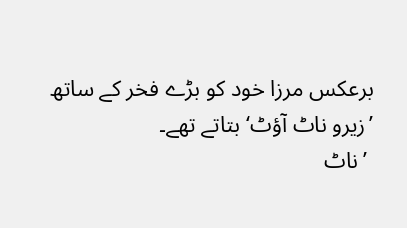برعکس مرزا خود کو بڑے فخر کے ساتھ ’زیرو ناٹ آؤٹ‘ بتاتے تھے۔
 ’ناٹ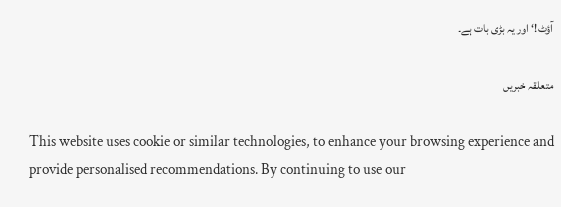آؤٹ!‘ اور یہ بڑی بات ہے۔

متعلقہ خبریں

This website uses cookie or similar technologies, to enhance your browsing experience and provide personalised recommendations. By continuing to use our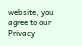website, you agree to our Privacy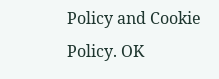Policy and Cookie Policy. OK